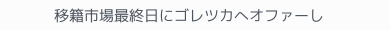移籍市場最終日にゴレツカへオファーし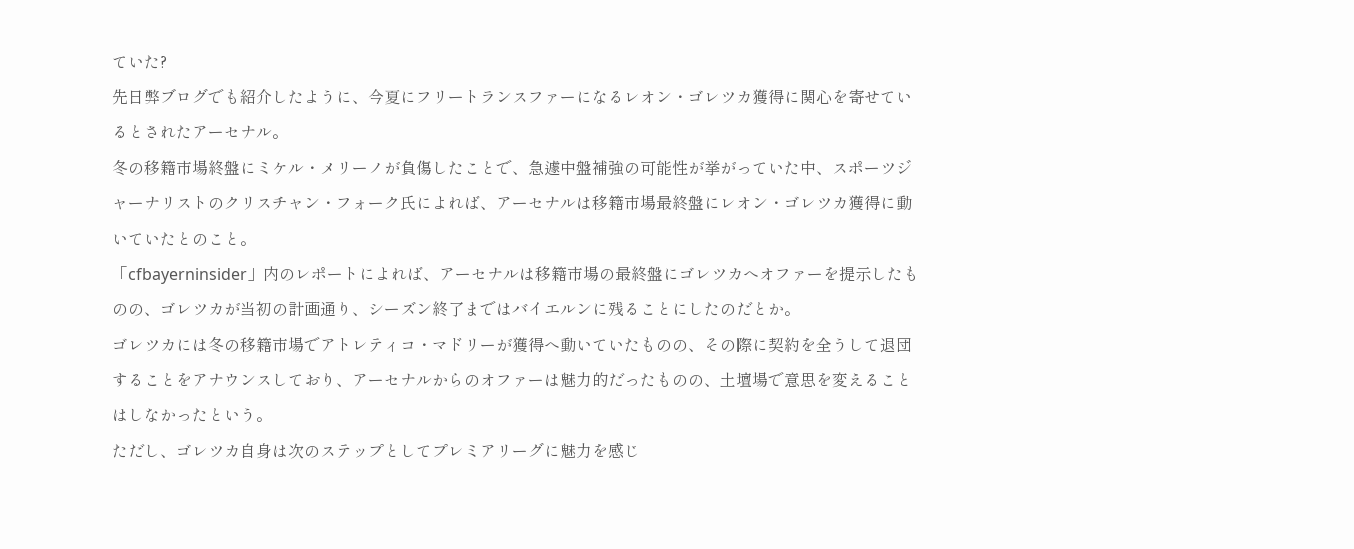ていた?
先日弊ブログでも紹介したように、今夏にフリートランスファーになるレオン・ゴレツカ獲得に関心を寄せているとされたアーセナル。
冬の移籍市場終盤にミケル・メリーノが負傷したことで、急遽中盤補強の可能性が挙がっていた中、スポーツジャーナリストのクリスチャン・フォーク氏によれば、アーセナルは移籍市場最終盤にレオン・ゴレツカ獲得に動いていたとのこと。
「cfbayerninsider」内のレポートによれば、アーセナルは移籍市場の最終盤にゴレツカへオファーを提示したものの、ゴレツカが当初の計画通り、シーズン終了まではバイエルンに残ることにしたのだとか。
ゴレツカには冬の移籍市場でアトレティコ・マドリーが獲得へ動いていたものの、その際に契約を全うして退団することをアナウンスしており、アーセナルからのオファーは魅力的だったものの、土壇場で意思を変えることはしなかったという。
ただし、ゴレツカ自身は次のステップとしてプレミアリーグに魅力を感じ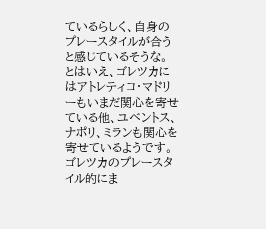ているらしく、自身のプレースタイルが合うと感じているそうな。
とはいえ、ゴレツカにはアトレティコ・マドリーもいまだ関心を寄せている他、ユベントス、ナポリ、ミランも関心を寄せているようです。ゴレツカのプレースタイル的にま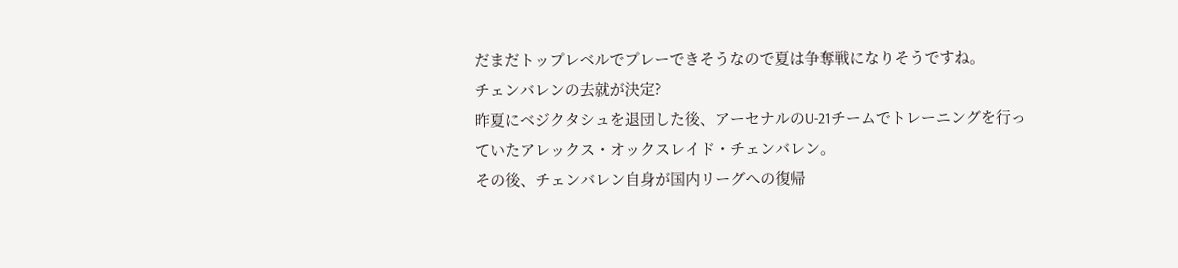だまだトップレベルでプレーできそうなので夏は争奪戦になりそうですね。
チェンバレンの去就が決定?
昨夏にベジクタシュを退団した後、アーセナルのU-21チームでトレーニングを行っていたアレックス・オックスレイド・チェンバレン。
その後、チェンバレン自身が国内リーグへの復帰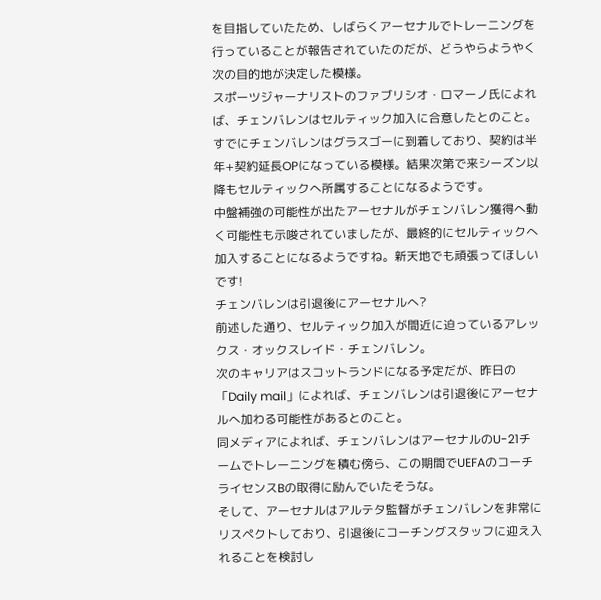を目指していたため、しばらくアーセナルでトレーニングを行っていることが報告されていたのだが、どうやらようやく次の目的地が決定した模様。
スポーツジャーナリストのファブリシオ・ロマーノ氏によれば、チェンバレンはセルティック加入に合意したとのこと。
すでにチェンバレンはグラスゴーに到着しており、契約は半年+契約延長OPになっている模様。結果次第で来シーズン以降もセルティックへ所属することになるようです。
中盤補強の可能性が出たアーセナルがチェンバレン獲得へ動く可能性も示唆されていましたが、最終的にセルティックへ加入することになるようですね。新天地でも頑張ってほしいです!
チェンバレンは引退後にアーセナルへ?
前述した通り、セルティック加入が間近に迫っているアレックス・オックスレイド・チェンバレン。
次のキャリアはスコットランドになる予定だが、昨日の「Daily mail」によれば、チェンバレンは引退後にアーセナルへ加わる可能性があるとのこと。
同メディアによれば、チェンバレンはアーセナルのU-21チームでトレーニングを積む傍ら、この期間でUEFAのコーチライセンスBの取得に励んでいたそうな。
そして、アーセナルはアルテタ監督がチェンバレンを非常にリスペクトしており、引退後にコーチングスタッフに迎え入れることを検討し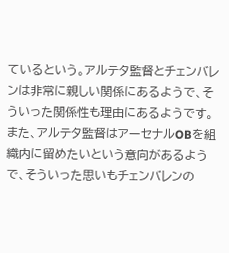ているという。アルテタ監督とチェンバレンは非常に親しい関係にあるようで、そういった関係性も理由にあるようです。
また、アルテタ監督はアーセナルOBを組織内に留めたいという意向があるようで、そういった思いもチェンバレンの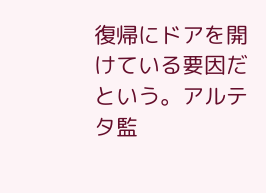復帰にドアを開けている要因だという。アルテタ監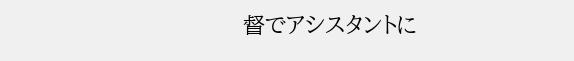督でアシスタントに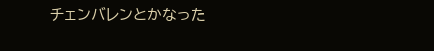チェンバレンとかなった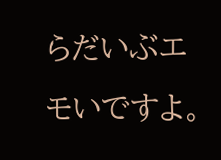らだいぶエモいですよ。